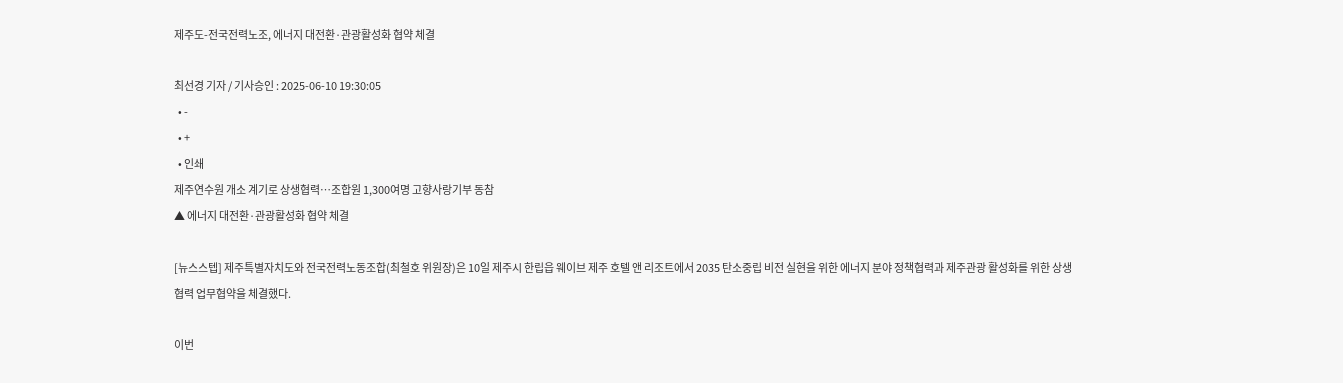제주도-전국전력노조, 에너지 대전환·관광활성화 협약 체결

최선경 기자 / 기사승인 : 2025-06-10 19:30:05
  • -
  • +
  • 인쇄
제주연수원 개소 계기로 상생협력…조합원 1,300여명 고향사랑기부 동참
▲ 에너지 대전환·관광활성화 협약 체결

[뉴스스텝] 제주특별자치도와 전국전력노동조합(최철호 위원장)은 10일 제주시 한립읍 웨이브 제주 호텔 앤 리조트에서 2035 탄소중립 비전 실현을 위한 에너지 분야 정책협력과 제주관광 활성화를 위한 상생협력 업무협약을 체결했다.

이번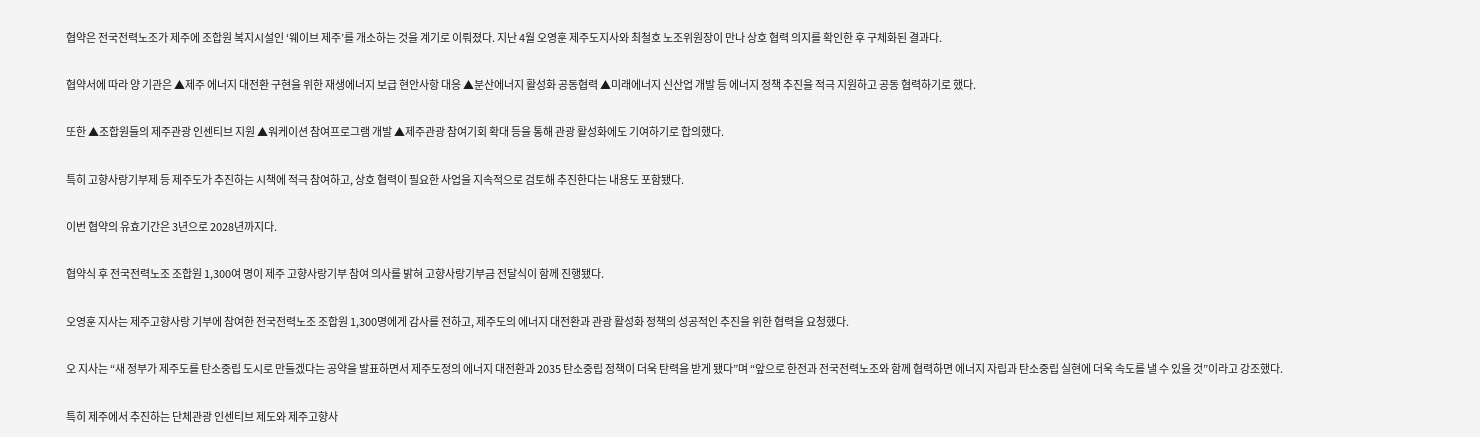협약은 전국전력노조가 제주에 조합원 복지시설인 ‘웨이브 제주’를 개소하는 것을 계기로 이뤄졌다. 지난 4월 오영훈 제주도지사와 최철호 노조위원장이 만나 상호 협력 의지를 확인한 후 구체화된 결과다.

협약서에 따라 양 기관은 ▲제주 에너지 대전환 구현을 위한 재생에너지 보급 현안사항 대응 ▲분산에너지 활성화 공동협력 ▲미래에너지 신산업 개발 등 에너지 정책 추진을 적극 지원하고 공동 협력하기로 했다.

또한 ▲조합원들의 제주관광 인센티브 지원 ▲워케이션 참여프로그램 개발 ▲제주관광 참여기회 확대 등을 통해 관광 활성화에도 기여하기로 합의했다.

특히 고향사랑기부제 등 제주도가 추진하는 시책에 적극 참여하고, 상호 협력이 필요한 사업을 지속적으로 검토해 추진한다는 내용도 포함됐다.

이번 협약의 유효기간은 3년으로 2028년까지다.

협약식 후 전국전력노조 조합원 1,300여 명이 제주 고향사랑기부 참여 의사를 밝혀 고향사랑기부금 전달식이 함께 진행됐다.

오영훈 지사는 제주고향사랑 기부에 참여한 전국전력노조 조합원 1,300명에게 감사를 전하고, 제주도의 에너지 대전환과 관광 활성화 정책의 성공적인 추진을 위한 협력을 요청했다.

오 지사는 “새 정부가 제주도를 탄소중립 도시로 만들겠다는 공약을 발표하면서 제주도정의 에너지 대전환과 2035 탄소중립 정책이 더욱 탄력을 받게 됐다”며 “앞으로 한전과 전국전력노조와 함께 협력하면 에너지 자립과 탄소중립 실현에 더욱 속도를 낼 수 있을 것”이라고 강조했다.

특히 제주에서 추진하는 단체관광 인센티브 제도와 제주고향사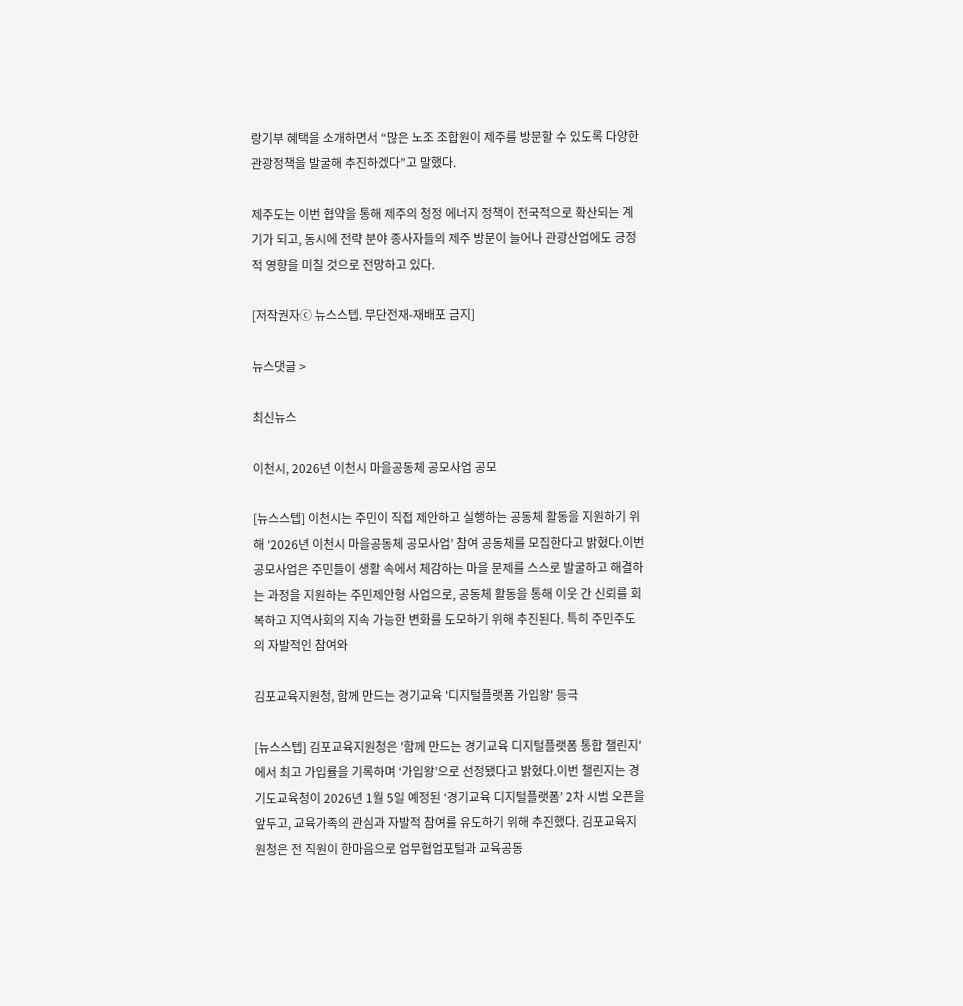랑기부 혜택을 소개하면서 “많은 노조 조합원이 제주를 방문할 수 있도록 다양한 관광정책을 발굴해 추진하겠다”고 말했다.

제주도는 이번 협약을 통해 제주의 청정 에너지 정책이 전국적으로 확산되는 계기가 되고, 동시에 전략 분야 종사자들의 제주 방문이 늘어나 관광산업에도 긍정적 영향을 미칠 것으로 전망하고 있다.

[저작권자ⓒ 뉴스스텝. 무단전재-재배포 금지]

뉴스댓글 >

최신뉴스

이천시, 2026년 이천시 마을공동체 공모사업 공모

[뉴스스텝] 이천시는 주민이 직접 제안하고 실행하는 공동체 활동을 지원하기 위해 ‘2026년 이천시 마을공동체 공모사업’ 참여 공동체를 모집한다고 밝혔다.이번 공모사업은 주민들이 생활 속에서 체감하는 마을 문제를 스스로 발굴하고 해결하는 과정을 지원하는 주민제안형 사업으로, 공동체 활동을 통해 이웃 간 신뢰를 회복하고 지역사회의 지속 가능한 변화를 도모하기 위해 추진된다. 특히 주민주도의 자발적인 참여와

김포교육지원청, 함께 만드는 경기교육 '디지털플랫폼 가입왕' 등극

[뉴스스텝] 김포교육지원청은 '함께 만드는 경기교육 디지털플랫폼 통합 챌린지'에서 최고 가입률을 기록하며 ‘가입왕’으로 선정됐다고 밝혔다.이번 챌린지는 경기도교육청이 2026년 1월 5일 예정된 ‘경기교육 디지털플랫폼’ 2차 시범 오픈을 앞두고, 교육가족의 관심과 자발적 참여를 유도하기 위해 추진했다. 김포교육지원청은 전 직원이 한마음으로 업무협업포털과 교육공동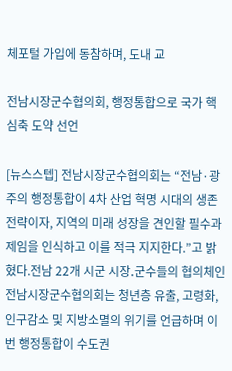체포털 가입에 동참하며, 도내 교

전남시장군수협의회, 행정통합으로 국가 핵심축 도약 선언

[뉴스스텝] 전남시장군수협의회는 “전남·광주의 행정통합이 4차 산업 혁명 시대의 생존 전략이자, 지역의 미래 성장을 견인할 필수과제임을 인식하고 이를 적극 지지한다.”고 밝혔다.전남 22개 시군 시장․군수들의 협의체인 전남시장군수협의회는 청년층 유출, 고령화, 인구감소 및 지방소멸의 위기를 언급하며 이번 행정통합이 수도권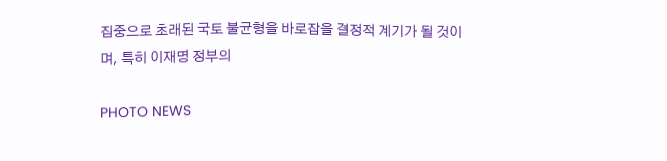집중으로 초래된 국토 불균형을 바로잡을 결정적 계기가 될 것이며, 특히 이재명 정부의

PHOTO NEWS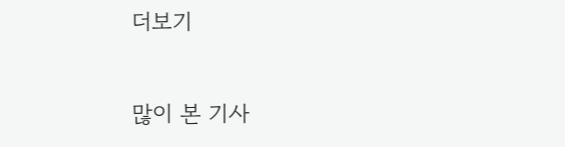더보기

많이 본 기사